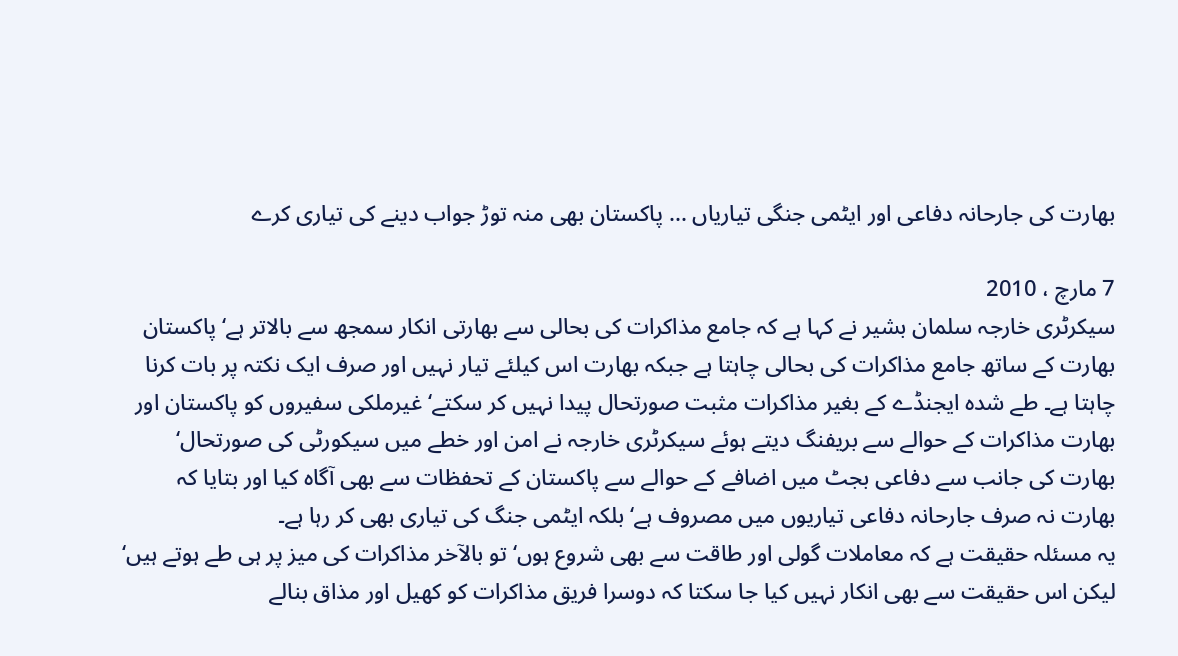بھارت کی جارحانہ دفاعی اور ایٹمی جنگی تیاریاں ... پاکستان بھی منہ توڑ جواب دینے کی تیاری کرے

7 مارچ ، 2010
سیکرٹری خارجہ سلمان بشیر نے کہا ہے کہ جامع مذاکرات کی بحالی سے بھارتی انکار سمجھ سے بالاتر ہے‘ پاکستان بھارت کے ساتھ جامع مذاکرات کی بحالی چاہتا ہے جبکہ بھارت اس کیلئے تیار نہیں اور صرف ایک نکتہ پر بات کرنا چاہتا ہے۔ طے شدہ ایجنڈے کے بغیر مذاکرات مثبت صورتحال پیدا نہیں کر سکتے‘ غیرملکی سفیروں کو پاکستان اور بھارت مذاکرات کے حوالے سے بریفنگ دیتے ہوئے سیکرٹری خارجہ نے امن اور خطے میں سیکورٹی کی صورتحال‘ بھارت کی جانب سے دفاعی بجٹ میں اضافے کے حوالے سے پاکستان کے تحفظات سے بھی آگاہ کیا اور بتایا کہ بھارت نہ صرف جارحانہ دفاعی تیاریوں میں مصروف ہے‘ بلکہ ایٹمی جنگ کی تیاری بھی کر رہا ہے۔
یہ مسئلہ حقیقت ہے کہ معاملات گولی اور طاقت سے بھی شروع ہوں‘ تو بالآخر مذاکرات کی میز پر ہی طے ہوتے ہیں‘ لیکن اس حقیقت سے بھی انکار نہیں کیا جا سکتا کہ دوسرا فریق مذاکرات کو کھیل اور مذاق بنالے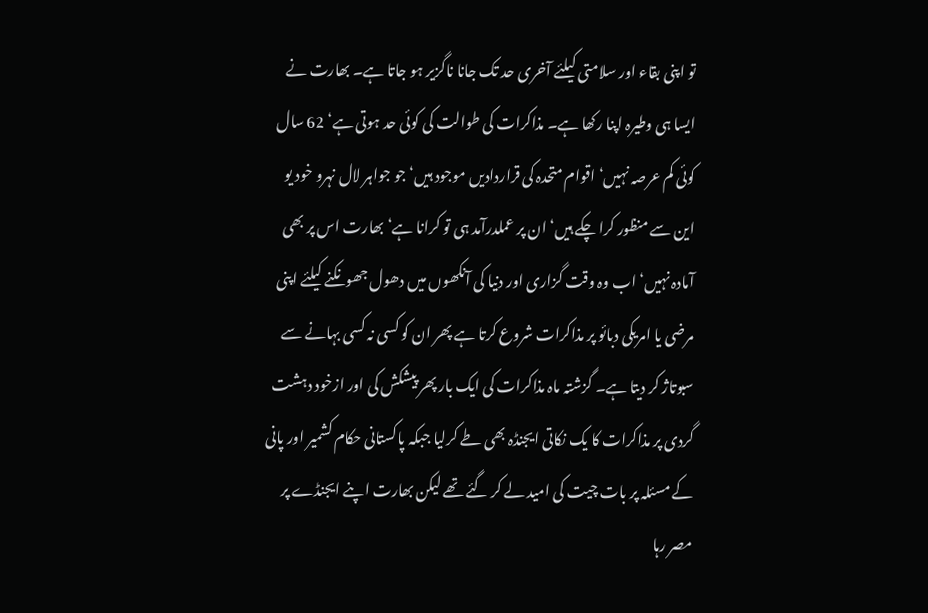تو اپنی بقاء اور سلامتی کیلئے آخری حد تک جانا ناگزیر ہو جاتا ہے۔ بھارت نے ایسا ہی وطیرہ اپنا رکھا ہے۔ مذاکرات کی طوالت کی کوئی حد ہوتی ہے‘ 62 سال کوئی کم عرصہ نہیں‘ اقوام متحدہ کی قراردادیں موجود ہیں‘ جو جواہر لال نہرو خود یو این سے منظور کرا چکے ہیں‘ ان پر عملدرآمد ہی تو کرانا ہے‘ بھارت اس پر بھی آمادہ نہیں‘ اب وہ وقت گزاری اور دنیا کی آنکھوں میں دھول جھونکنے کیلئے اپنی مرضی یا امریکی دبائو پر مذاکرات شروع کرتا ہے پھر ان کو کسی نہ کسی بہانے سے سبوتاژ کر دیتا ہے۔ گزشتہ ماہ مذاکرات کی ایک بار پھر پیشکش کی اور ازخود دہشت گردی پر مذاکرات کا یک نکاتی ایجنڈہ بھی طے کرلیا جبکہ پاکستانی حکام کشمیر اور پانی کے مسئلہ پر بات چیت کی امید لے کر گئے تھے لیکن بھارت اپنے ایجنڈے پر مصر رہا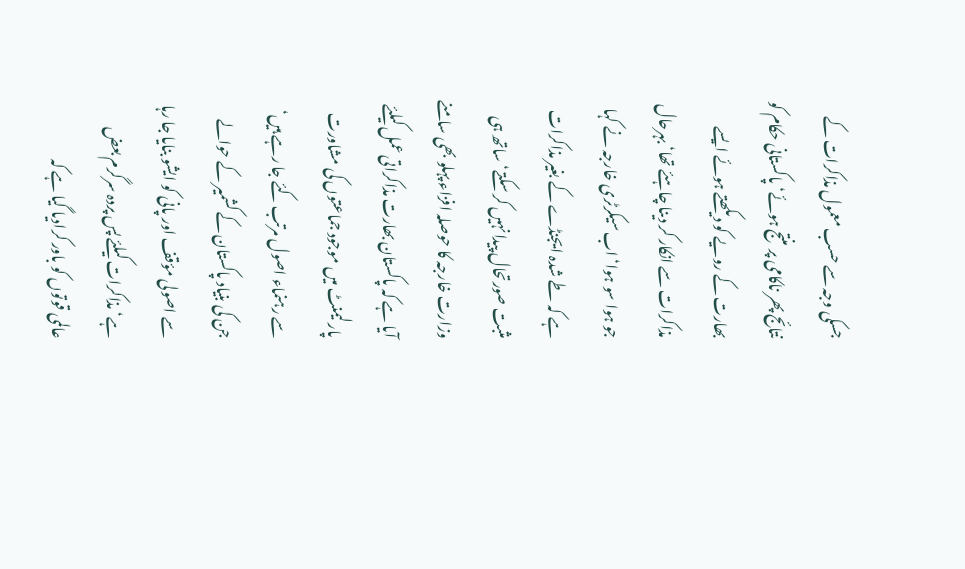جسکی وجہ سے حسب معمول مذاکرات کے نتائج پھر ناکامی پر منتج ہوئے‘ پاکستانی حکام کو بھارت کے رویے کو دیکھتے ہوئے ایسے مذاکرات سے انکار کر دینا چاہئے تھا‘ بہرحال جو ہوا سو ہوا‘ اب سیکرٹری خارجہ نے کہا ہے کہ طے شدہ ایجنڈے کے بغیر مذاکرات مثبت صورتحال پیدا نہیں کر سکتے‘ ساتھ ہی وزارت خارجہ کا حوصلہ افزاء پہلو بھی سامنے آیا ہے کہ پاکستان بھارت مذاکراتی عمل کیلئے پارلیمنٹ میں موجود جماعتوں کی مشاورت سے رہنماء اصول مرتب کئے جا رہے ہیں‘ جن کی بنیاد پاکستان کے کشمیر کے حوالے سے اصولی مؤقف اور پانی کو ایشو بنایا جا رہا ہے‘ مذاکرات کیلئے پس پردہ سرگرم بعض عالمی قوتوں کو باور کرادیا گیا ہے کہ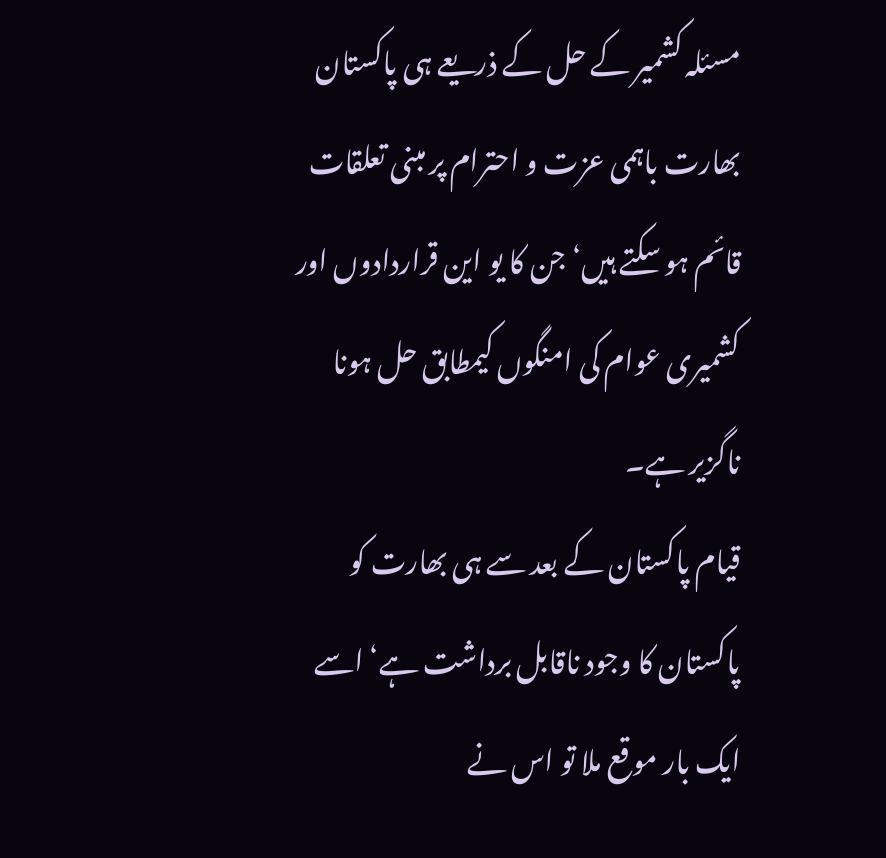مسئلہ کشمیر کے حل کے ذریعے ہی پاکستان بھارت باہمی عزت و احترام پر مبنی تعلقات قائم ہو سکتے ہیں‘ جن کا یو این قراردادوں اور کشمیری عوام کی امنگوں کیمطابق حل ہونا ناگزیر ہے۔
قیام پاکستان کے بعد سے ہی بھارت کو پاکستان کا وجود ناقابل برداشت ہے‘ اسے ایک بار موقع ملا تو اس نے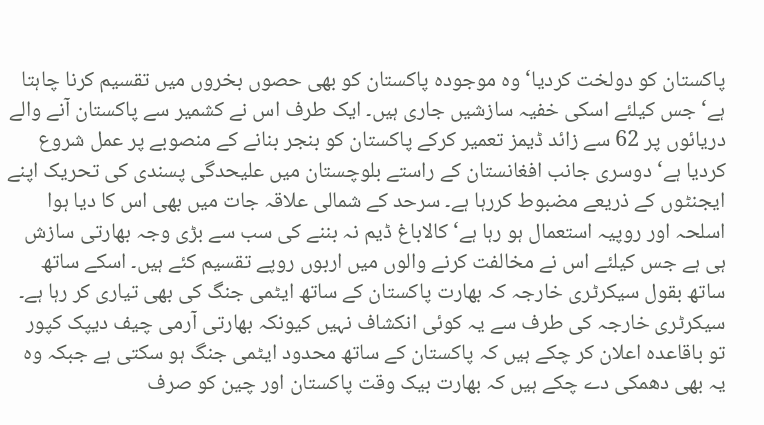پاکستان کو دولخت کردیا‘ وہ موجودہ پاکستان کو بھی حصوں بخروں میں تقسیم کرنا چاہتا ہے‘ جس کیلئے اسکی خفیہ سازشیں جاری ہیں۔ ایک طرف اس نے کشمیر سے پاکستان آنے والے دریائوں پر 62 سے زائد ڈیمز تعمیر کرکے پاکستان کو بنجر بنانے کے منصوبے پر عمل شروع کردیا ہے‘ دوسری جانب افغانستان کے راستے بلوچستان میں علیحدگی پسندی کی تحریک اپنے ایجنٹوں کے ذریعے مضبوط کررہا ہے۔ سرحد کے شمالی علاقہ جات میں بھی اس کا دیا ہوا اسلحہ اور روپیہ استعمال ہو رہا ہے‘ کالاباغ ڈیم نہ بننے کی سب سے بڑی وجہ بھارتی سازش ہی ہے جس کیلئے اس نے مخالفت کرنے والوں میں اربوں روپے تقسیم کئے ہیں۔ اسکے ساتھ ساتھ بقول سیکرٹری خارجہ کہ بھارت پاکستان کے ساتھ ایٹمی جنگ کی بھی تیاری کر رہا ہے۔ سیکرٹری خارجہ کی طرف سے یہ کوئی انکشاف نہیں کیونکہ بھارتی آرمی چیف دیپک کپور تو باقاعدہ اعلان کر چکے ہیں کہ پاکستان کے ساتھ محدود ایٹمی جنگ ہو سکتی ہے جبکہ وہ یہ بھی دھمکی دے چکے ہیں کہ بھارت بیک وقت پاکستان اور چین کو صرف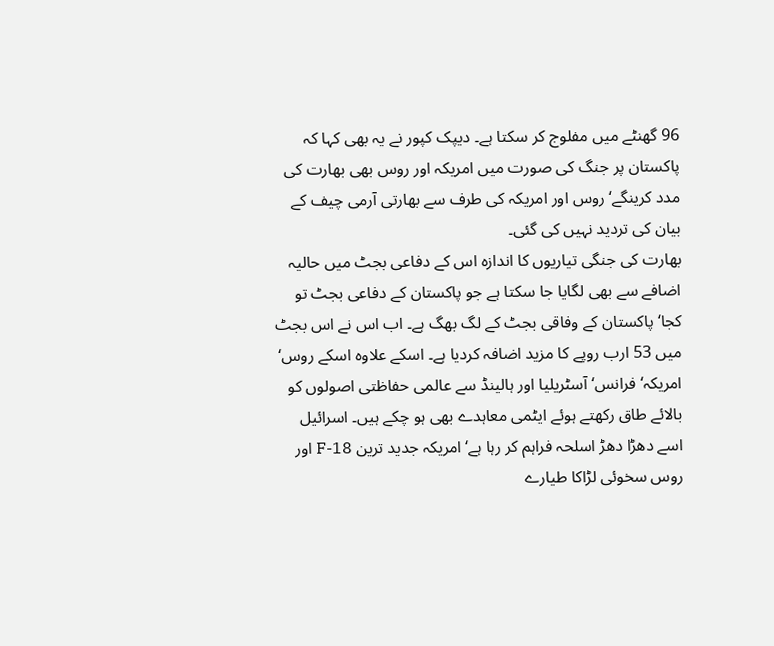96 گھنٹے میں مفلوج کر سکتا ہے۔ دیپک کپور نے یہ بھی کہا کہ پاکستان پر جنگ کی صورت میں امریکہ اور روس بھی بھارت کی مدد کرینگے‘ روس اور امریکہ کی طرف سے بھارتی آرمی چیف کے بیان کی تردید نہیں کی گئی۔
بھارت کی جنگی تیاریوں کا اندازہ اس کے دفاعی بجٹ میں حالیہ اضافے سے بھی لگایا جا سکتا ہے جو پاکستان کے دفاعی بجٹ تو کجا‘ پاکستان کے وفاقی بجٹ کے لگ بھگ ہے۔ اب اس نے اس بجٹ میں 53 ارب روپے کا مزید اضافہ کردیا ہے۔ اسکے علاوہ اسکے روس‘ امریکہ‘ فرانس‘ آسٹریلیا اور ہالینڈ سے عالمی حفاظتی اصولوں کو بالائے طاق رکھتے ہوئے ایٹمی معاہدے بھی ہو چکے ہیں۔ اسرائیل اسے دھڑا دھڑ اسلحہ فراہم کر رہا ہے‘ امریکہ جدید ترین F-18 اور روس سخوئی لڑاکا طیارے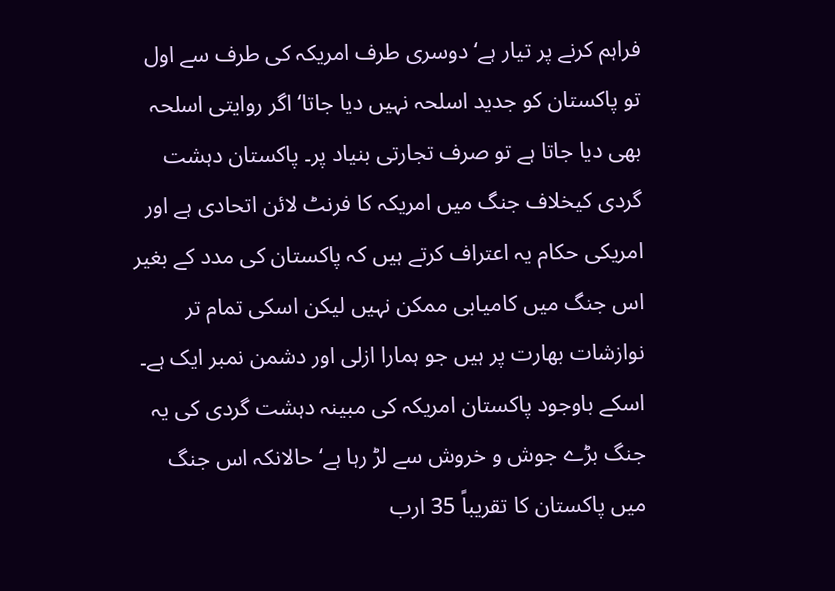فراہم کرنے پر تیار ہے‘ دوسری طرف امریکہ کی طرف سے اول تو پاکستان کو جدید اسلحہ نہیں دیا جاتا‘ اگر روایتی اسلحہ بھی دیا جاتا ہے تو صرف تجارتی بنیاد پر۔ پاکستان دہشت گردی کیخلاف جنگ میں امریکہ کا فرنٹ لائن اتحادی ہے اور امریکی حکام یہ اعتراف کرتے ہیں کہ پاکستان کی مدد کے بغیر اس جنگ میں کامیابی ممکن نہیں لیکن اسکی تمام تر نوازشات بھارت پر ہیں جو ہمارا ازلی اور دشمن نمبر ایک ہے۔ اسکے باوجود پاکستان امریکہ کی مبینہ دہشت گردی کی یہ جنگ بڑے جوش و خروش سے لڑ رہا ہے‘ حالانکہ اس جنگ میں پاکستان کا تقریباً 35 ارب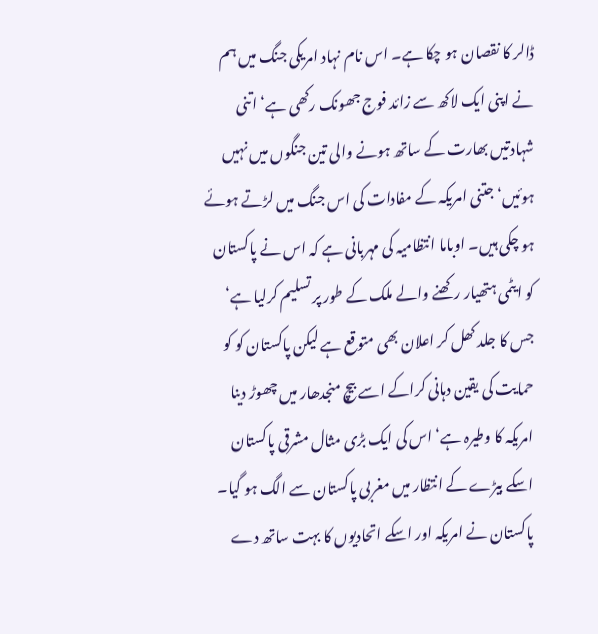ڈالر کا نقصان ہو چکا ہے۔ اس نام نہاد امریکی جنگ میں ہم نے اپنی ایک لاکھ سے زائد فوج جھونک رکھی ہے‘ اتنی شہادتیں بھارت کے ساتھ ہونے والی تین جنگوں میں نہیں ہوئیں‘ جتنی امریکہ کے مفادات کی اس جنگ میں لڑتے ہوئے ہو چکی ہیں۔ اوباما انتظامیہ کی مہربانی ہے کہ اس نے پاکستان کو ایٹمی ہتھیار رکھنے والے ملک کے طور پر تسلیم کرلیا ہے‘ جس کا جلد کھل کر اعلان بھی متوقع ہے لیکن پاکستان کو کو حمایت کی یقین دہانی کراکے اسے بیچ منجدھار میں چھوڑ دینا امریکہ کا وطیرہ ہے‘ اس کی ایک بڑی مثال مشرقی پاکستان اسکے بیڑے کے انتظار میں مغربی پاکستان سے الگ ہو گیا۔ پاکستان نے امریکہ اور اسکے اتحادیوں کا بہت ساتھ دے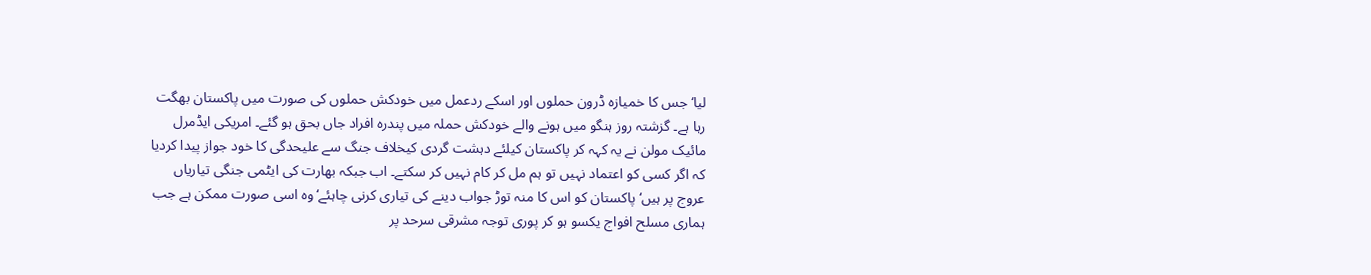لیا‘ جس کا خمیازہ ڈرون حملوں اور اسکے ردعمل میں خودکش حملوں کی صورت میں پاکستان بھگت رہا ہے۔ گزشتہ روز ہنگو میں ہونے والے خودکش حملہ میں پندرہ افراد جاں بحق ہو گئے۔ امریکی ایڈمرل مائیک مولن نے یہ کہہ کر پاکستان کیلئے دہشت گردی کیخلاف جنگ سے علیحدگی کا خود جواز پیدا کردیا کہ اگر کسی کو اعتماد نہیں تو ہم مل کر کام نہیں کر سکتے۔ اب جبکہ بھارت کی ایٹمی جنگی تیاریاں عروج پر ہیں‘ پاکستان کو اس کا منہ توڑ جواب دینے کی تیاری کرنی چاہئے‘ وہ اسی صورت ممکن ہے جب ہماری مسلح افواج یکسو ہو کر پوری توجہ مشرقی سرحد پر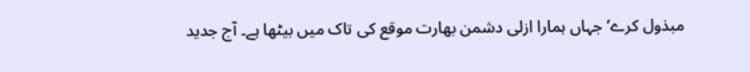مبذول کرے‘ جہاں ہمارا ازلی دشمن بھارت موقع کی تاک میں بیٹھا ہے۔ آج جدید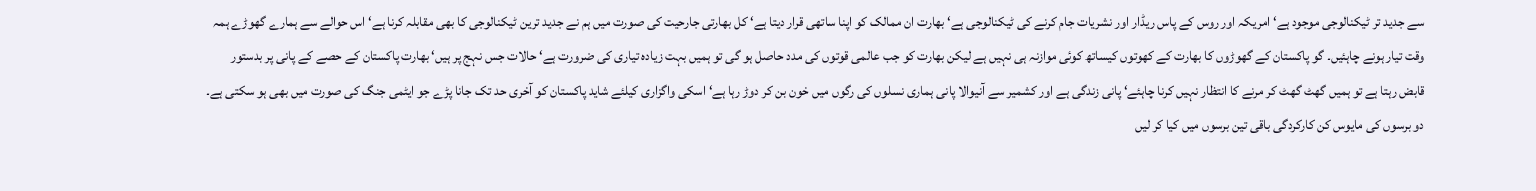سے جدید تر ٹیکنالوجی موجود ہے‘ امریکہ اور روس کے پاس ریڈار اور نشریات جام کرنے کی ٹیکنالوجی ہے‘ بھارت ان ممالک کو اپنا ساتھی قرار دیتا ہے‘ کل بھارتی جارحیت کی صورت میں ہم نے جدید ترین ٹیکنالوجی کا بھی مقابلہ کرنا ہے‘ اس حوالے سے ہمارے گھوڑے ہمہ وقت تیار ہونے چاہئیں۔ گو پاکستان کے گھوڑوں کا بھارت کے کھوتوں کیساتھ کوئی موازنہ ہی نہیں ہے لیکن بھارت کو جب عالمی قوتوں کی مدد حاصل ہو گی تو ہمیں بہت زیادہ تیاری کی ضرورت ہے‘ حالات جس نہج پر ہیں‘ بھارت پاکستان کے حصے کے پانی پر بدستور قابض رہتا ہے تو ہمیں گھٹ گھٹ کر مرنے کا انتظار نہیں کرنا چاہئے‘ پانی زندگی ہے اور کشمیر سے آنیوالا پانی ہماری نسلوں کی رگوں میں خون بن کر دوڑ رہا ہے‘ اسکی واگزاری کیلئے شاید پاکستان کو آخری حد تک جانا پڑے جو ایٹمی جنگ کی صورت میں بھی ہو سکتی ہے۔
دو برسوں کی مایوس کن کارکردگی باقی تین برسوں میں کیا کر لیں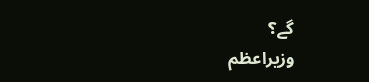گے؟
وزیراعظم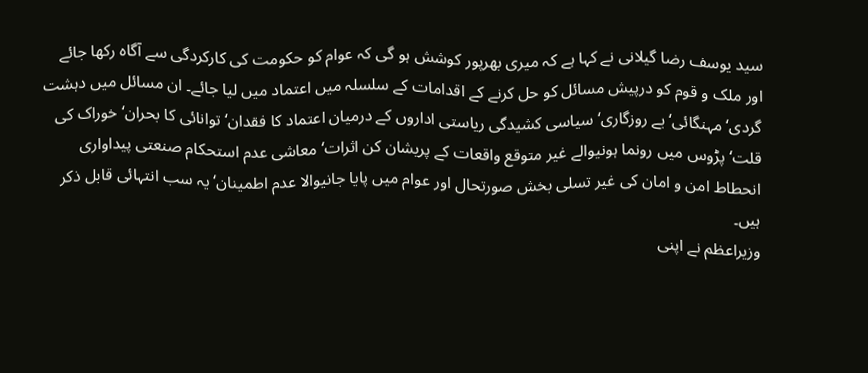سید یوسف رضا گیلانی نے کہا ہے کہ میری بھرپور کوشش ہو گی کہ عوام کو حکومت کی کارکردگی سے آگاہ رکھا جائے اور ملک و قوم کو درپیش مسائل کو حل کرنے کے اقدامات کے سلسلہ میں اعتماد میں لیا جائے۔ ان مسائل میں دہشت گردی‘ مہنگائی‘ بے روزگاری‘ سیاسی کشیدگی ریاستی اداروں کے درمیان اعتماد کا فقدان‘ توانائی کا بحران‘ خوراک کی قلت‘ پڑوس میں رونما ہونیوالے غیر متوقع واقعات کے پریشان کن اثرات‘ معاشی عدم استحکام صنعتی پیداواری انحطاط امن و امان کی غیر تسلی بخش صورتحال اور عوام میں پایا جانیوالا عدم اطمینان‘ یہ سب انتہائی قابل ذکر ہیں۔
وزیراعظم نے اپنی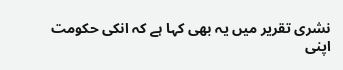نشری تقریر میں یہ بھی کہا ہے کہ انکی حکومت اپنی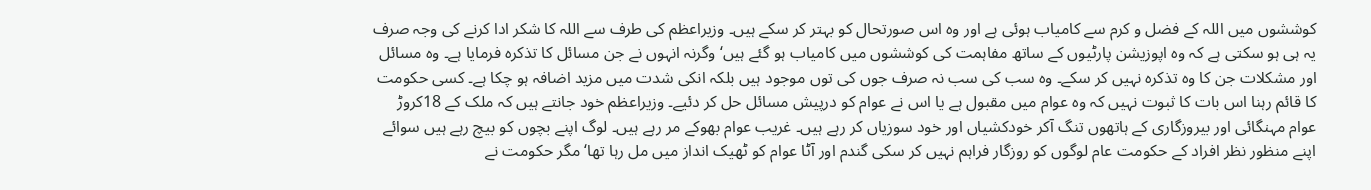کوششوں میں اللہ کے فضل و کرم سے کامیاب ہوئی ہے اور وہ اس صورتحال کو بہتر کر سکے ہیں۔ وزیراعظم کی طرف سے اللہ کا شکر ادا کرنے کی وجہ صرف یہ ہی ہو سکتی ہے کہ وہ اپوزیشن پارٹیوں کے ساتھ مفاہمت کی کوششوں میں کامیاب ہو گئے ہیں‘ وگرنہ انہوں نے جن مسائل کا تذکرہ فرمایا ہے۔ وہ مسائل اور مشکلات جن کا وہ تذکرہ نہیں کر سکے۔ وہ سب کی سب نہ صرف جوں کی توں موجود ہیں بلکہ انکی شدت میں مزید اضافہ ہو چکا ہے۔ کسی حکومت کا قائم رہنا اس بات کا ثبوت نہیں کہ وہ عوام میں مقبول ہے یا اس نے عوام کو درپیش مسائل حل کر دئیے۔ وزیراعظم خود جانتے ہیں کہ ملک کے 18کروڑ عوام مہنگائی اور بیروزگاری کے ہاتھوں تنگ آکر خودکشیاں اور خود سوزیاں کر رہے ہیں۔ غریب عوام بھوکے مر رہے ہیں۔ لوگ اپنے بچوں کو بیچ رہے ہیں سوائے اپنے منظور نظر افراد کے حکومت عام لوگوں کو روزگار فراہم نہیں کر سکی گندم اور آٹا عوام کو ٹھیک انداز میں مل رہا تھا‘ مگر حکومت نے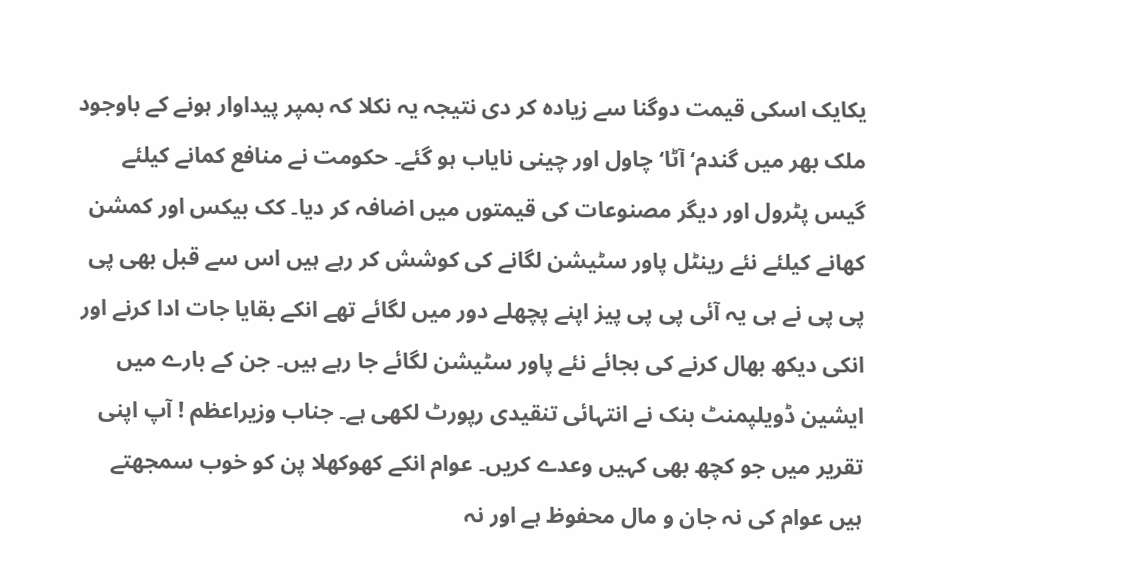یکایک اسکی قیمت دوگنا سے زیادہ کر دی نتیجہ یہ نکلا کہ بمپر پیداوار ہونے کے باوجود ملک بھر میں گندم‘ آٹا‘ چاول اور چینی نایاب ہو گئے۔ حکومت نے منافع کمانے کیلئے گیس پٹرول اور دیگر مصنوعات کی قیمتوں میں اضافہ کر دیا۔ کک بیکس اور کمشن کھانے کیلئے نئے رینٹل پاور سٹیشن لگانے کی کوشش کر رہے ہیں اس سے قبل بھی پی پی پی نے ہی یہ آئی پی پی پیز اپنے پچھلے دور میں لگائے تھے انکے بقایا جات ادا کرنے اور انکی دیکھ بھال کرنے کی بجائے نئے پاور سٹیشن لگائے جا رہے ہیں۔ جن کے بارے میں ایشین ڈویلپمنٹ بنک نے انتہائی تنقیدی رپورٹ لکھی ہے۔ جناب وزیراعظم ! آپ اپنی تقریر میں جو کچھ بھی کہیں وعدے کریں۔ عوام انکے کھوکھلا پن کو خوب سمجھتے ہیں عوام کی نہ جان و مال محفوظ ہے اور نہ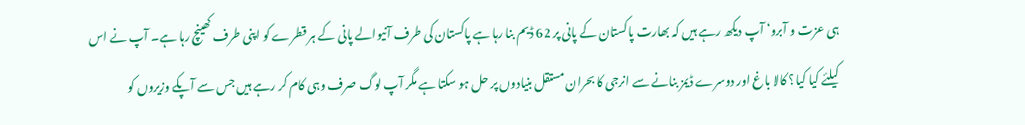ہی عزت و آبرو‘ آپ دیکھ رہے ہیں کہ بھارت پاکستان کے پانی پر 62 ڈیم بنا رہا ہے پاکستان کی طرف آنیوالے پانی کے ہر قطرے کو اپنی طرف کھینچ رہا ہے۔ آپ نے اس کیلئے کیا کیا؟ کالا باغ اور دوسرے ڈیمز بنانے سے انرجی کا بحران مستقل بنیادوں پر حل ہو سکتا ہے مگر آپ لوگ صرف وہی کام کر رہے ہیں جس سے آپکے وزیروں کو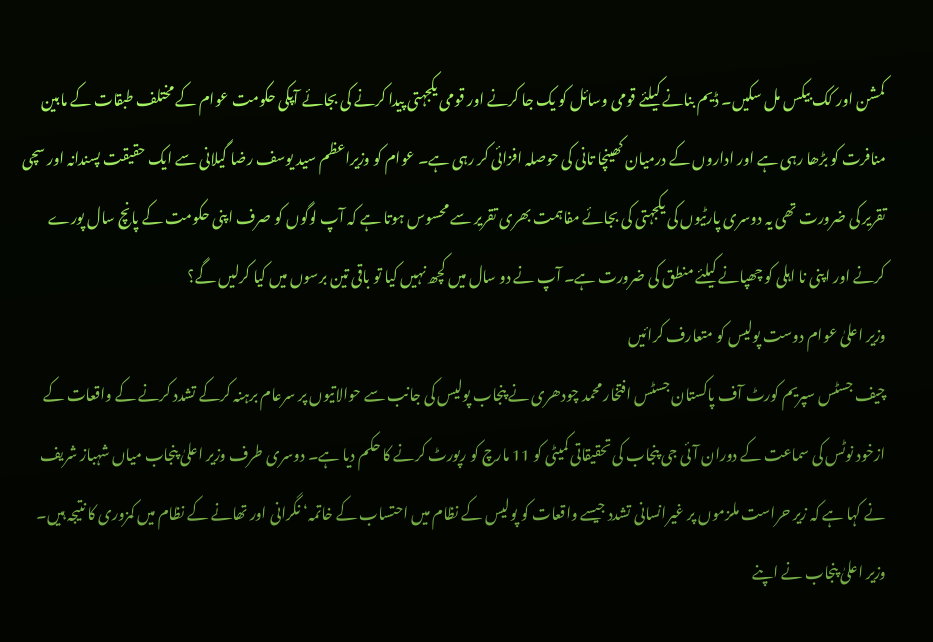کمشن اور کک بیکس مل سکیں۔ ڈیم بنانے کیلئے قومی وسائل کو یک جا کرنے اور قومی یکجہتی پیدا کرنے کی بجائے آپکی حکومت عوام کے مختلف طبقات کے مابین منافرت کو بڑھا رہی ہے اور اداروں کے درمیان کھینچا تانی کی حوصلہ افزائی کر رہی ہے۔ عوام کو وزیراعظم سید یوسف رضا گیلانی سے ایک حقیقت پسندانہ اور سچی تقریر کی ضرورت تھی یہ دوسری پارٹیوں کی یکجہتی کی بجائے مفاہمت بھری تقریر سے محسوس ہوتا ہے کہ آپ لوگوں کو صرف اپنی حکومت کے پانچ سال پورے کرنے اور اپنی نا اہلی کو چھپانے کیلئے منطق کی ضرورت ہے۔ آپ نے دو سال میں کچھ نہیں کیا تو باقی تین برسوں میں کیا کرلیں گے؟
وزیر اعلیٰ عوام دوست پولیس کو متعارف کرائیں
چیف جسٹس سپریم کورٹ آف پاکستان جسٹس افتخار محمد چودھری نے پنجاب پولیس کی جانب سے حوالاتیوں پر سرعام برہنہ کرکے تشدد کرنے کے واقعات کے ازخود نوٹس کی سماعت کے دوران آئی جی پنجاب کی تحقیقاتی کمیٹی کو 11 مارچ کو رپورٹ کرنے کا حکم دیا ہے۔ دوسری طرف وزیر اعلیٰ پنجاب میاں شہباز شریف نے کہا ہے کہ زیر حراست ملزموں پر غیرانسانی تشدد جیسے واقعات کو پولیس کے نظام میں احتساب کے خاتمہ‘ نگرانی اور تھانے کے نظام میں کمزوری کا نتیجہ ہیں۔ وزیر اعلیٰ پنجاب نے اپنے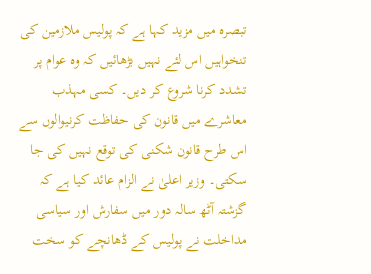تبصرہ میں مزید کہا ہے کہ پولیس ملازمین کی تنخواہیں اس لئے نہیں بڑھائیں کہ وہ عوام پر تشدد کرنا شروع کر دیں۔ کسی مہذب معاشرے میں قانون کی حفاظت کرنیوالوں سے اس طرح قانون شکنی کی توقع نہیں کی جا سکتی۔ وزیر اعلیٰ نے الزام عائد کیا ہے کہ گزشتہ آٹھ سالہ دور میں سفارش اور سیاسی مداخلت نے پولیس کے ڈھانچے کو سخت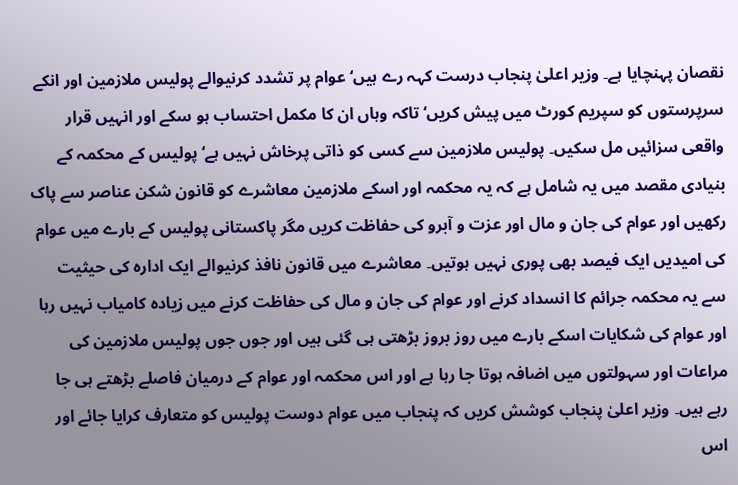نقصان پہنچایا ہے۔ وزیر اعلیٰ پنجاب درست کہہ رے ہیں‘ عوام پر تشدد کرنیوالے پولیس ملازمین اور انکے سرپرستوں کو سپریم کورٹ میں پیش کریں‘ تاکہ وہاں ان کا مکمل احتساب ہو سکے اور انہیں قرار واقعی سزائیں مل سکیں۔ پولیس ملازمین سے کسی کو ذاتی پرخاش نہیں ہے‘ پولیس کے محکمہ کے بنیادی مقصد میں یہ شامل ہے کہ یہ محکمہ اور اسکے ملازمین معاشرے کو قانون شکن عناصر سے پاک رکھیں اور عوام کی جان و مال اور عزت و آبرو کی حفاظت کریں مگر پاکستانی پولیس کے بارے میں عوام کی امیدیں ایک فیصد بھی پوری نہیں ہوتیں۔ معاشرے میں قانون نافذ کرنیوالے ایک ادارہ کی حیثیت سے یہ محکمہ جرائم کا انسداد کرنے اور عوام کی جان و مال کی حفاظت کرنے میں زیادہ کامیاب نہیں رہا اور عوام کی شکایات اسکے بارے میں روز بروز بڑھتی ہی گئی ہیں اور جوں جوں پولیس ملازمین کی مراعات اور سہولتوں میں اضافہ ہوتا جا رہا ہے اور اس محکمہ اور عوام کے درمیان فاصلے بڑھتے ہی جا رہے ہیں۔ وزیر اعلیٰ پنجاب کوشش کریں کہ پنجاب میں عوام دوست پولیس کو متعارف کرایا جائے اور اس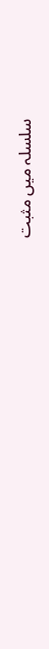سلسلہ میں مثبت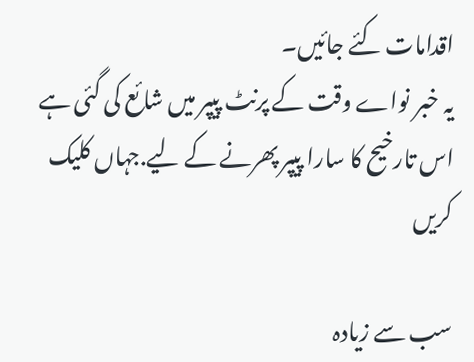اقدامات کئے جائیں۔
یہ خبر نواے وقت کے پرنٹ پیپر میں شائع کی گئی ہے اس تارخیح کا سارا پیپر پھرنے کے لیے.جہاں کلیک کریں

سب سے زیادہ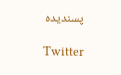پسندیدہ

Twitter